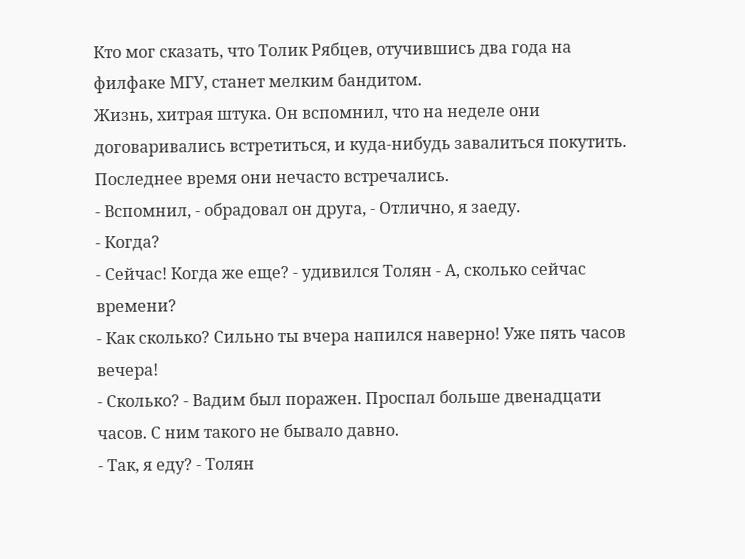Кто мог сказать, что Толик Рябцев, отучившись два года на филфаке МГУ, станет мелким бандитом.
Жизнь, хитрая штука. Он вспомнил, что на неделе они договаривались встретиться, и куда-нибудь завалиться покутить.
Последнее время они нечасто встречались.
- Вспомнил, - обрадовал он друга, - Отлично, я заеду.
- Когда?
- Сейчас! Когда же еще? - удивился Толян - А, сколько сейчас времени?
- Как сколько? Сильно ты вчера напился наверно! Уже пять часов вечера!
- Сколько? - Вадим был поражен. Проспал больше двенадцати часов. С ним такого не бывало давно.
- Так, я еду? - Толян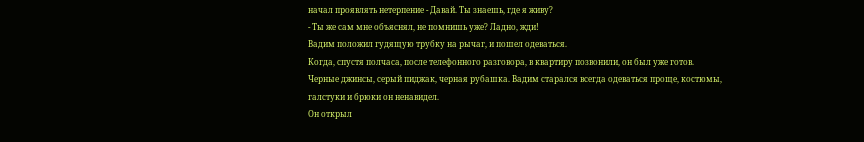начал проявлять нетерпение - Давай. Ты знаешь, где я живу?
- Ты же сам мне объяснял, не помнишь уже? Ладно, жди!
Вадим положил гудящую трубку на рычаг, и пошел одеваться.
Когда, спустя полчаса, после телефонного разговора, в квартиру позвонили, он был уже готов.
Черные джинсы, серый пиджак, черная рубашка. Вадим старался всегда одеваться проще, костюмы, галстуки и брюки он ненавидел.
Он открыл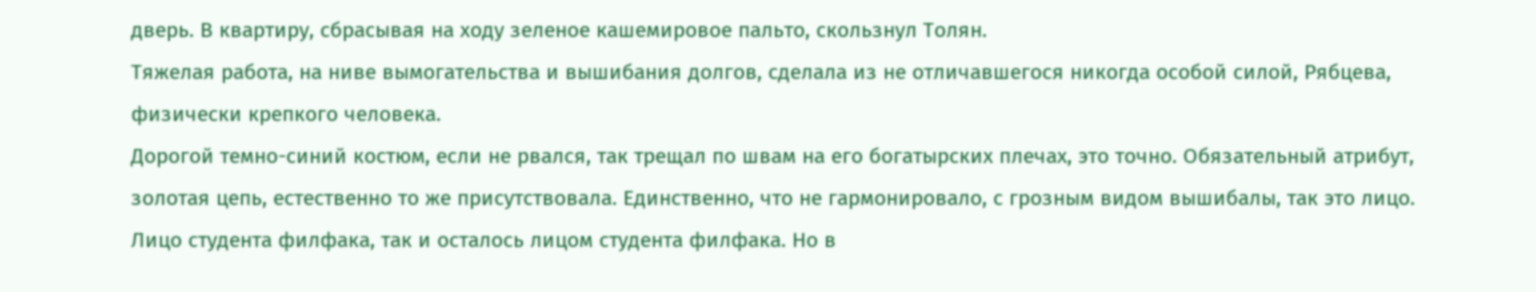дверь. В квартиру, сбрасывая на ходу зеленое кашемировое пальто, скользнул Толян.
Тяжелая работа, на ниве вымогательства и вышибания долгов, сделала из не отличавшегося никогда особой силой, Рябцева, физически крепкого человека.
Дорогой темно-синий костюм, если не рвался, так трещал по швам на его богатырских плечах, это точно. Обязательный атрибут, золотая цепь, естественно то же присутствовала. Единственно, что не гармонировало, с грозным видом вышибалы, так это лицо. Лицо студента филфака, так и осталось лицом студента филфака. Hо в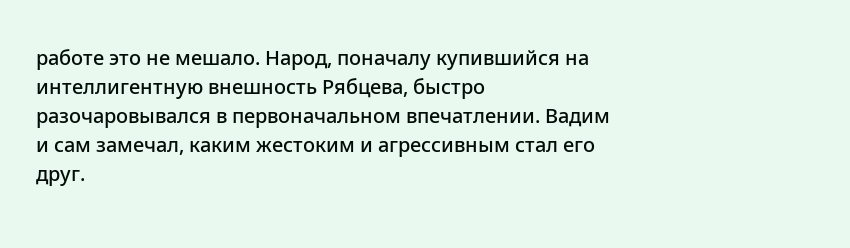работе это не мешало. Hарод, поначалу купившийся на интеллигентную внешность Рябцева, быстро разочаровывался в первоначальном впечатлении. Вадим и сам замечал, каким жестоким и агрессивным стал его друг.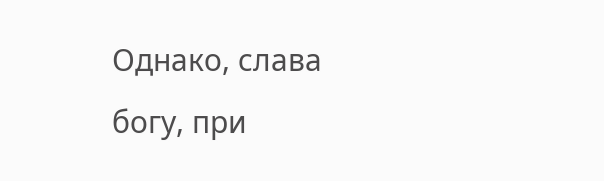Однако, слава богу, при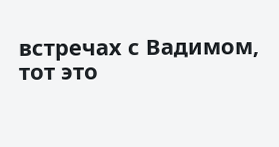встречах с Вадимом, тот это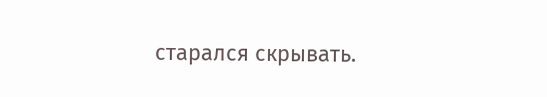старался скрывать.